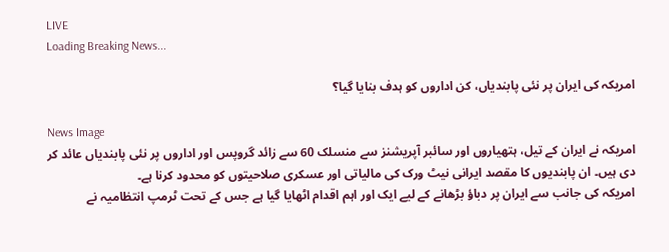LIVE
Loading Breaking News...

امریکہ کی ایران پر نئی پابندیاں، کن اداروں کو ہدف بنایا گیا؟

News Image
امریکہ نے ایران کے تیل، ہتھیاروں اور سائبر آپریشنز سے منسلک 60 سے زائد گروپس اور اداروں پر نئی پابندیاں عائد کر دی ہیں۔ ان پابندیوں کا مقصد ایرانی نیٹ ورک کی مالیاتی اور عسکری صلاحیتوں کو محدود کرنا ہے۔
امریکہ کی جانب سے ایران پر دباؤ بڑھانے کے لیے ایک اور اہم اقدام اٹھایا گیا ہے جس کے تحت ٹرمپ انتظامیہ نے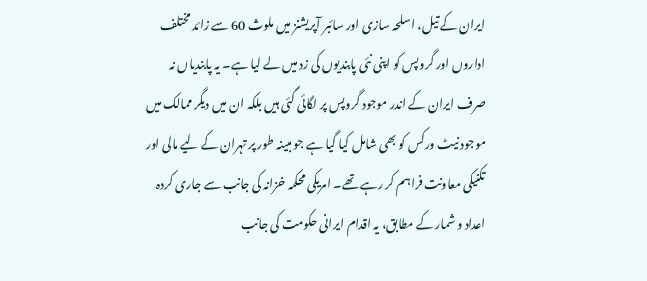ایران کے تیل، اسلحہ سازی اور سائبر آپریشنز میں ملوث 60 سے زائد مختلف اداروں اور گروپس کو اپنی نئی پابندیوں کی زد میں لے لیا ہے۔ یہ پابندیاں نہ صرف ایران کے اندر موجود گروپس پر لگائی گئی ہیں بلکہ ان میں دیگر ممالک میں موجود نیٹ ورکس کو بھی شامل کیا گیا ہے جو مبینہ طور پر تہران کے لیے مالی اور تکنیکی معاونت فراہم کر رہے تھے۔ امریکی محکمہ خزانہ کی جانب سے جاری کردہ اعداد و شمار کے مطابق، یہ اقدام ایرانی حکومت کی جانب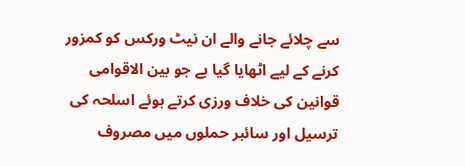سے چلائے جانے والے ان نیٹ ورکس کو کمزور کرنے کے لیے اٹھایا گیا ہے جو بین الاقوامی قوانین کی خلاف ورزی کرتے ہوئے اسلحہ کی ترسیل اور سائبر حملوں میں مصروف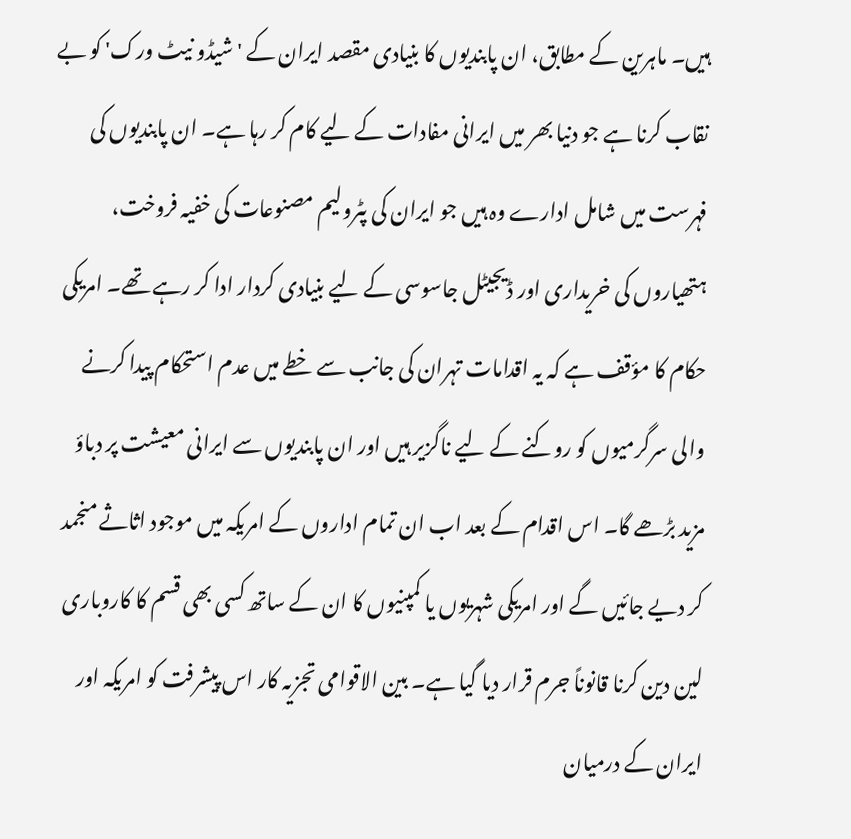ہیں۔ ماہرین کے مطابق، ان پابندیوں کا بنیادی مقصد ایران کے 'شیڈو نیٹ ورک' کو بے نقاب کرنا ہے جو دنیا بھر میں ایرانی مفادات کے لیے کام کر رہا ہے۔ ان پابندیوں کی فہرست میں شامل ادارے وہ ہیں جو ایران کی پٹرولیم مصنوعات کی خفیہ فروخت، ہتھیاروں کی خریداری اور ڈیجیٹل جاسوسی کے لیے بنیادی کردار ادا کر رہے تھے۔ امریکی حکام کا مؤقف ہے کہ یہ اقدامات تہران کی جانب سے خطے میں عدم استحکام پیدا کرنے والی سرگرمیوں کو روکنے کے لیے ناگزیر ہیں اور ان پابندیوں سے ایرانی معیشت پر دباؤ مزید بڑھے گا۔ اس اقدام کے بعد اب ان تمام اداروں کے امریکہ میں موجود اثاثے منجمد کر دیے جائیں گے اور امریکی شہریوں یا کمپنیوں کا ان کے ساتھ کسی بھی قسم کا کاروباری لین دین کرنا قانوناً جرم قرار دیا گیا ہے۔ بین الاقوامی تجزیہ کار اس پیشرفت کو امریکہ اور ایران کے درمیان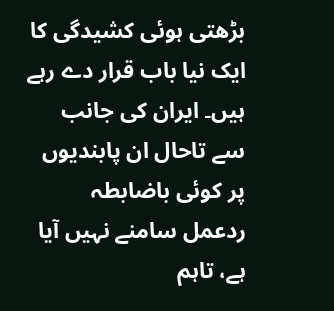بڑھتی ہوئی کشیدگی کا ایک نیا باب قرار دے رہے ہیں۔ ایران کی جانب سے تاحال ان پابندیوں پر کوئی باضابطہ ردعمل سامنے نہیں آیا ہے، تاہم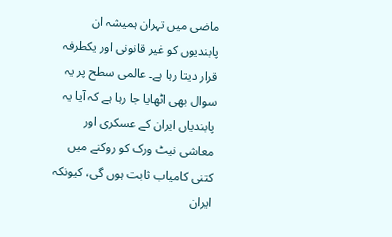ماضی میں تہران ہمیشہ ان پابندیوں کو غیر قانونی اور یکطرفہ قرار دیتا رہا ہے۔ عالمی سطح پر یہ سوال بھی اٹھایا جا رہا ہے کہ آیا یہ پابندیاں ایران کے عسکری اور معاشی نیٹ ورک کو روکنے میں کتنی کامیاب ثابت ہوں گی، کیونکہ ایران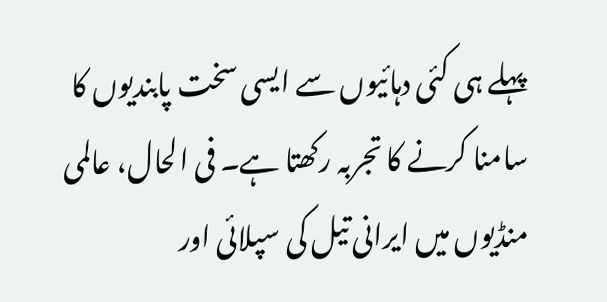پہلے ہی کئی دہائیوں سے ایسی سخت پابندیوں کا سامنا کرنے کا تجربہ رکھتا ہے۔ فی الحال، عالمی منڈیوں میں ایرانی تیل کی سپلائی اور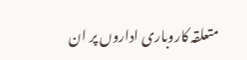متعلقہ کاروباری اداروں پر ان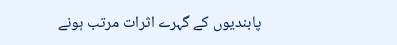پابندیوں کے گہرے اثرات مرتب ہونے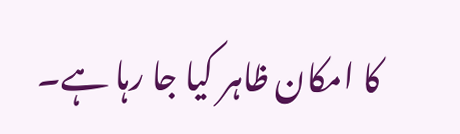کا امکان ظاہر کیا جا رہا ہے۔